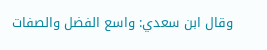وقال ابن سعدي: واسع الفضل والصفات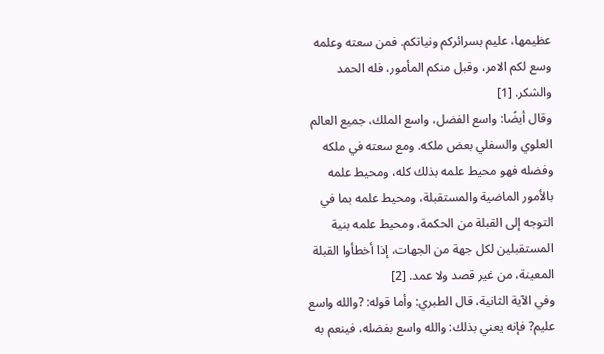عظيمها، عليم بسرائركم ونياتكم. فمن سعته وعلمه وسع لكم الامر، وقبل منكم المأمور، فله الحمد والشكر. [1]
وقال أيضًا: واسع الفضل، واسع الملك، جميع العالم العلوي والسفلي بعض ملكه. ومع سعته في ملكه وفضله فهو محيط علمه بذلك كله، ومحيط علمه بالأمور الماضية والمستقبلة، ومحيط علمه بما في التوجه إلى القبلة من الحكمة، ومحيط علمه بنية المستقبلين لكل جهة من الجهات، إذا أخطأوا القبلة المعينة، من غير قصد ولا عمد. [2]
وفي الآية الثانية، قال الطبري: وأما قوله: ?والله واسع عليم? فإنه يعني بذلك: والله واسع بفضله، فينعم به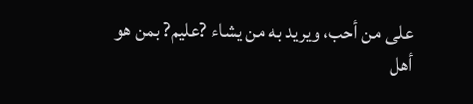على من أحب، ويريد به من يشاء ?عليم? بمن هو أهل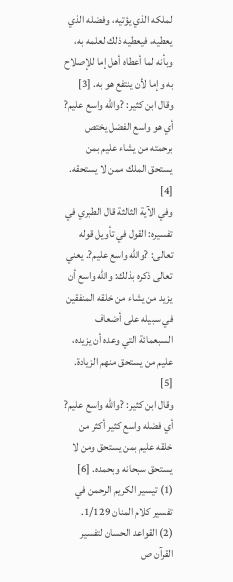لملكه الذي يؤتيه، وفضله الذي يعطيه، فيعطيه ذلك لعلمه به، وبأنه لما أعطاه أهل إما للإصلاح به وإما لأن ينتفع هو به. [3]
وقال ابن كثير: ?والله واسع عليم? أي هو واسع الفضل يختص برحمته من يشاء عليم بمن يستحق الملك ممن لا يستحقه. [4]
وفي الآية الثالثة قال الطبري في تفسيره: القول في تأويل قوله تعالى: ?والله واسع عليم?. يعني تعالى ذكره بذلك: والله واسع أن يزيد من يشاء من خلقه المنفقين في سبيله على أضعاف السبعمائة التي وعده أن يزيده، عليم من يستحق منهم الزيادة. [5]
وقال ابن كثير: ?والله واسع عليم? أي فضله واسع كثير أكثر من خلقه عليم بمن يستحق ومن لا يستحق سبحانه وبحمده. [6]
(1) تيسير الكريم الرحمن في تفسير كلام المنان 1/129.
(2) القواعد الحسان لتفسير القرآن ص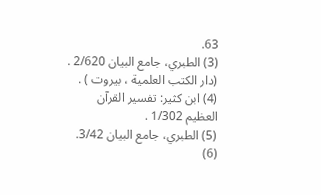63.
(3) الطبري، جامع البيان 2/620 . (دار الكتب العلمية ، بيروت ) .
(4) ابن كثير: تفسير القرآن العظيم 1/302 .
(5) الطبري، جامع البيان 3/42.
(6)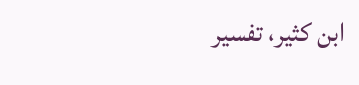ابن كثير، تفسير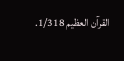القرآن العظيم 1/318.